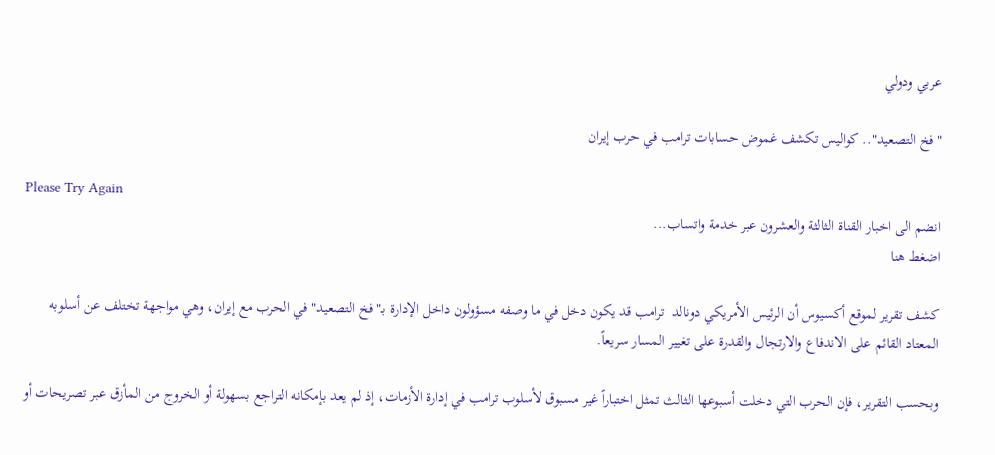عربي ودولي

"فخ التصعيد".. كواليس تكشف غموض حسابات ترامب في حرب إيران

Please Try Again
انضم الى اخبار القناة الثالثة والعشرون عبر خدمة واتساب...
اضغط هنا

كشف تقرير لموقع أكسيوس أن الرئيس الأمريكي دونالد  ترامب قد يكون دخل في ما وصفه مسؤولون داخل الإدارة بـ"فخ التصعيد" في الحرب مع إيران، وهي مواجهة تختلف عن أسلوبه المعتاد القائم على الاندفاع والارتجال والقدرة على تغيير المسار سريعاً.

وبحسب التقرير، فإن الحرب التي دخلت أسبوعها الثالث تمثل اختباراً غير مسبوق لأسلوب ترامب في إدارة الأزمات، إذ لم يعد بإمكانه التراجع بسهولة أو الخروج من المأزق عبر تصريحات أو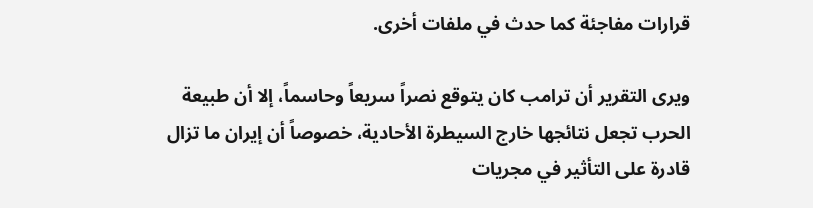قرارات مفاجئة كما حدث في ملفات أخرى.

ويرى التقرير أن ترامب كان يتوقع نصراً سريعاً وحاسماً، إلا أن طبيعة الحرب تجعل نتائجها خارج السيطرة الأحادية، خصوصاً أن إيران ما تزال قادرة على التأثير في مجريات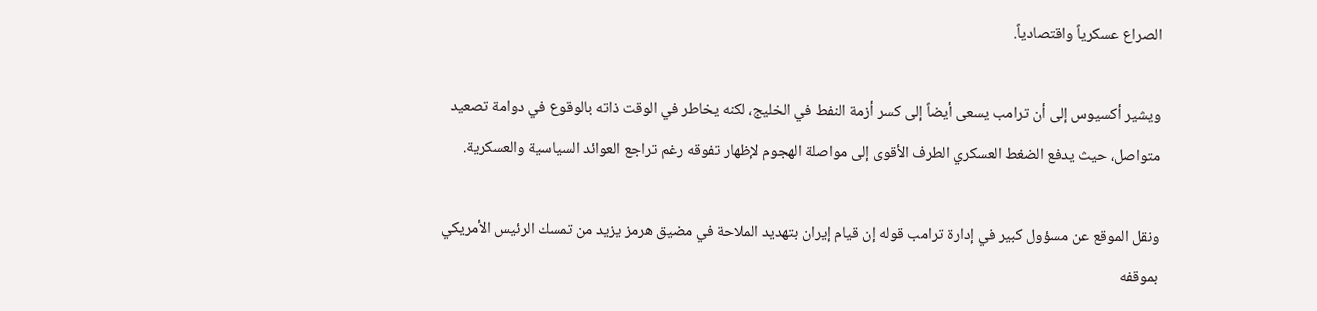الصراع عسكرياً واقتصادياً.

ويشير أكسيوس إلى أن ترامب يسعى أيضاً إلى كسر أزمة النفط في الخليج، لكنه يخاطر في الوقت ذاته بالوقوع في دوامة تصعيد متواصل، حيث يدفع الضغط العسكري الطرف الأقوى إلى مواصلة الهجوم لإظهار تفوقه رغم تراجع العوائد السياسية والعسكرية.

ونقل الموقع عن مسؤول كبير في إدارة ترامب قوله إن قيام إيران بتهديد الملاحة في مضيق هرمز يزيد من تمسك الرئيس الأمريكي بموقفه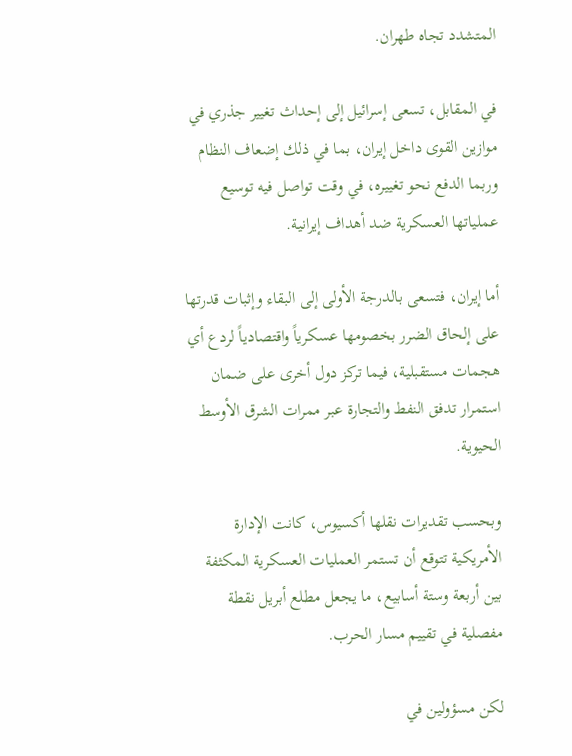المتشدد تجاه طهران.

في المقابل، تسعى إسرائيل إلى إحداث تغيير جذري في موازين القوى داخل إيران، بما في ذلك إضعاف النظام وربما الدفع نحو تغييره، في وقت تواصل فيه توسيع عملياتها العسكرية ضد أهداف إيرانية.

أما إيران، فتسعى بالدرجة الأولى إلى البقاء وإثبات قدرتها على إلحاق الضرر بخصومها عسكرياً واقتصادياً لردع أي هجمات مستقبلية، فيما تركز دول أخرى على ضمان استمرار تدفق النفط والتجارة عبر ممرات الشرق الأوسط الحيوية.

وبحسب تقديرات نقلها أكسيوس، كانت الإدارة الأمريكية تتوقع أن تستمر العمليات العسكرية المكثفة بين أربعة وستة أسابيع، ما يجعل مطلع أبريل نقطة مفصلية في تقييم مسار الحرب.

لكن مسؤولين في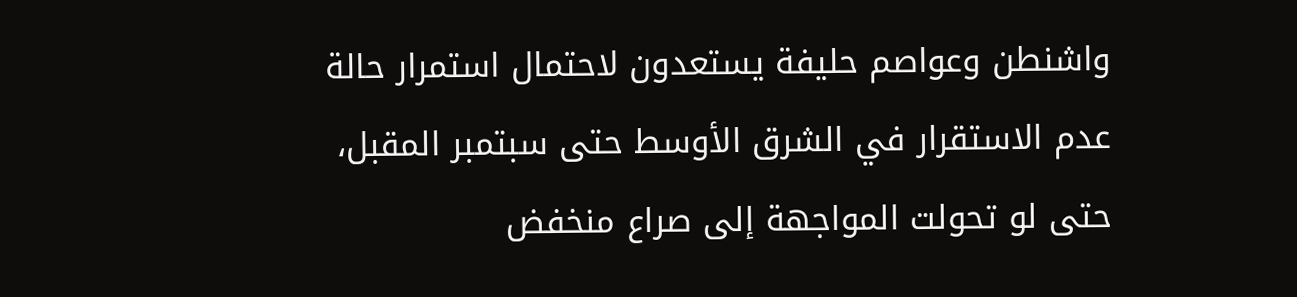واشنطن وعواصم حليفة يستعدون لاحتمال استمرار حالة عدم الاستقرار في الشرق الأوسط حتى سبتمبر المقبل، حتى لو تحولت المواجهة إلى صراع منخفض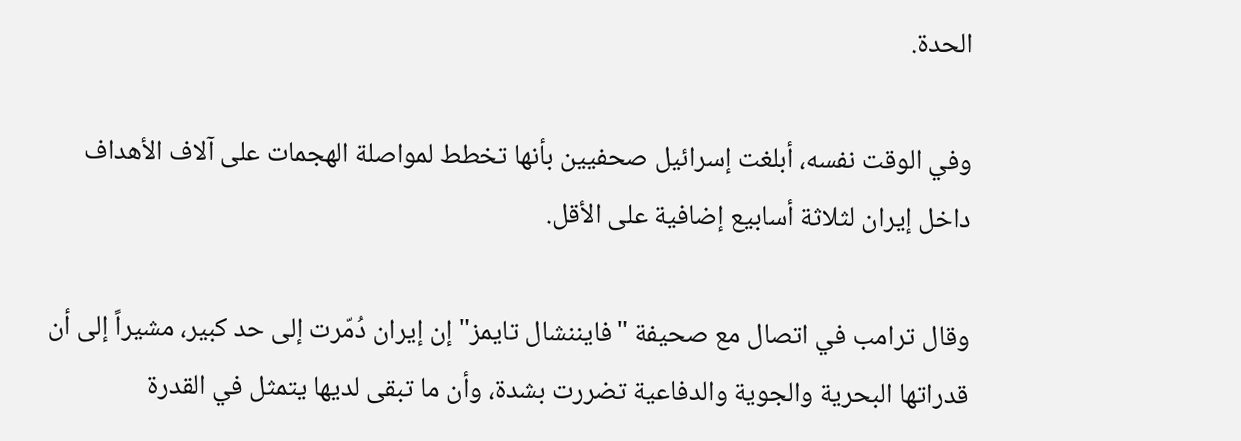الحدة.

وفي الوقت نفسه، أبلغت إسرائيل صحفيين بأنها تخطط لمواصلة الهجمات على آلاف الأهداف داخل إيران لثلاثة أسابيع إضافية على الأقل.

وقال ترامب في اتصال مع صحيفة "فايننشال تايمز" إن إيران دُمّرت إلى حد كبير، مشيراً إلى أن قدراتها البحرية والجوية والدفاعية تضررت بشدة، وأن ما تبقى لديها يتمثل في القدرة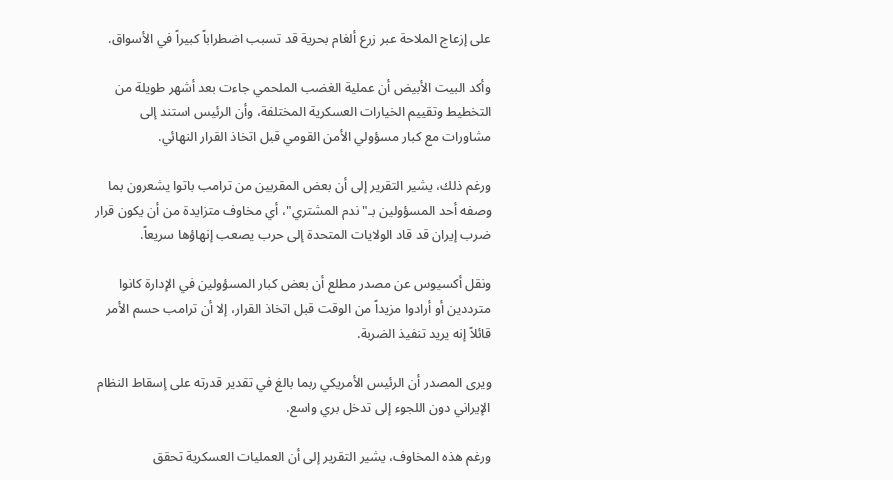على إزعاج الملاحة عبر زرع ألغام بحرية قد تسبب اضطراباً كبيراً في الأسواق.

وأكد البيت الأبيض أن عملية الغضب الملحمي جاءت بعد أشهر طويلة من التخطيط وتقييم الخيارات العسكرية المختلفة، وأن الرئيس استند إلى مشاورات مع كبار مسؤولي الأمن القومي قبل اتخاذ القرار النهائي.

ورغم ذلك، يشير التقرير إلى أن بعض المقربين من ترامب باتوا يشعرون بما وصفه أحد المسؤولين بـ"ندم المشتري"، أي مخاوف متزايدة من أن يكون قرار ضرب إيران قد قاد الولايات المتحدة إلى حرب يصعب إنهاؤها سريعاً.

ونقل أكسيوس عن مصدر مطلع أن بعض كبار المسؤولين في الإدارة كانوا مترددين أو أرادوا مزيداً من الوقت قبل اتخاذ القرار، إلا أن ترامب حسم الأمر قائلاً إنه يريد تنفيذ الضربة.

ويرى المصدر أن الرئيس الأمريكي ربما بالغ في تقدير قدرته على إسقاط النظام الإيراني دون اللجوء إلى تدخل بري واسع.

ورغم هذه المخاوف، يشير التقرير إلى أن العمليات العسكرية تحقق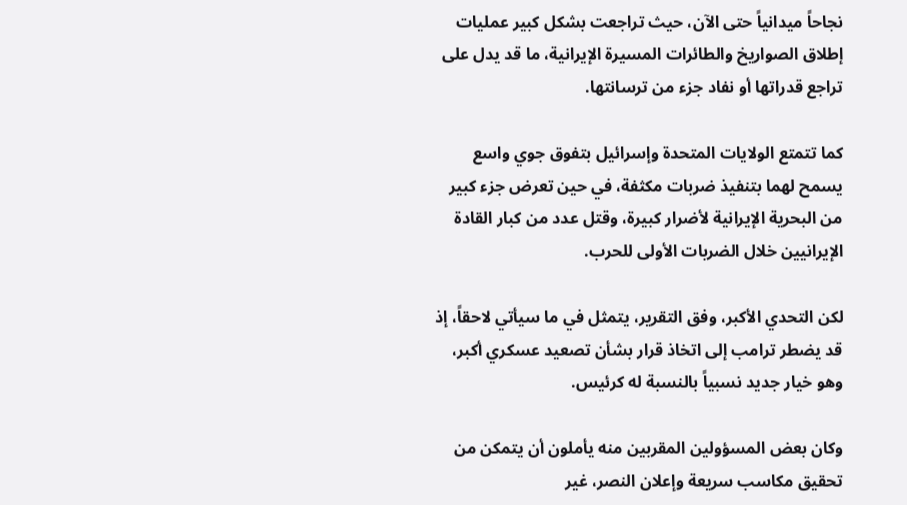نجاحاً ميدانياً حتى الآن، حيث تراجعت بشكل كبير عمليات إطلاق الصواريخ والطائرات المسيرة الإيرانية، ما قد يدل على تراجع قدراتها أو نفاد جزء من ترسانتها.

كما تتمتع الولايات المتحدة وإسرائيل بتفوق جوي واسع يسمح لهما بتنفيذ ضربات مكثفة، في حين تعرض جزء كبير من البحرية الإيرانية لأضرار كبيرة، وقتل عدد من كبار القادة الإيرانيين خلال الضربات الأولى للحرب.

لكن التحدي الأكبر، وفق التقرير، يتمثل في ما سيأتي لاحقاً، إذ قد يضطر ترامب إلى اتخاذ قرار بشأن تصعيد عسكري أكبر، وهو خيار جديد نسبياً بالنسبة له كرئيس.

وكان بعض المسؤولين المقربين منه يأملون أن يتمكن من تحقيق مكاسب سريعة وإعلان النصر، غير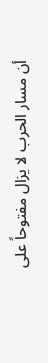أن مسار الحرب لا يزال مفتوحاً على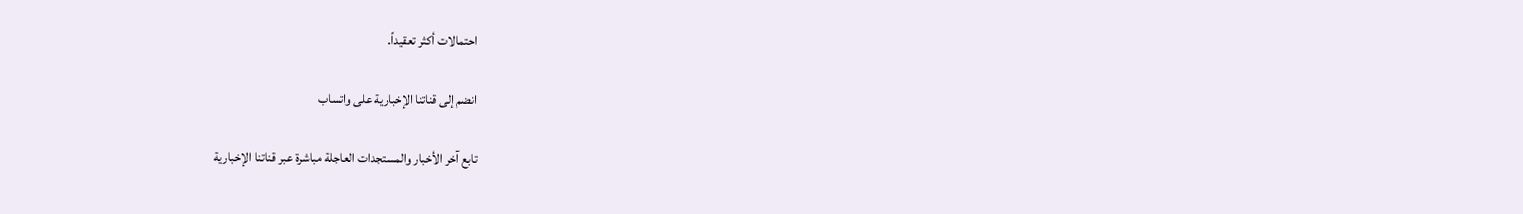احتمالات أكثر تعقيداً.

انضم إلى قناتنا الإخبارية على واتساب

تابع آخر الأخبار والمستجدات العاجلة مباشرة عبر قناتنا الإخبارية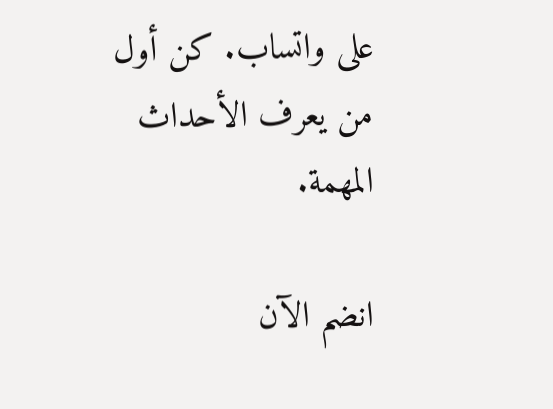على واتساب. كن أول من يعرف الأحداث المهمة.

انضم الآن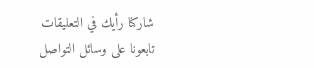شاركنا رأيك في التعليقات
تابعونا على وسائل التواصل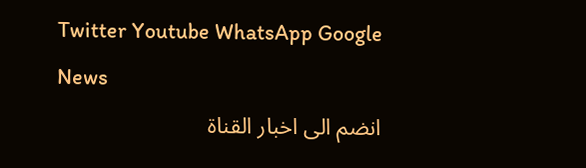Twitter Youtube WhatsApp Google News
انضم الى اخبار القناة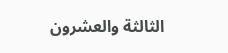الثالثة والعشرون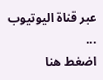عبر قناة اليوتيوب ...
اضغط هنا